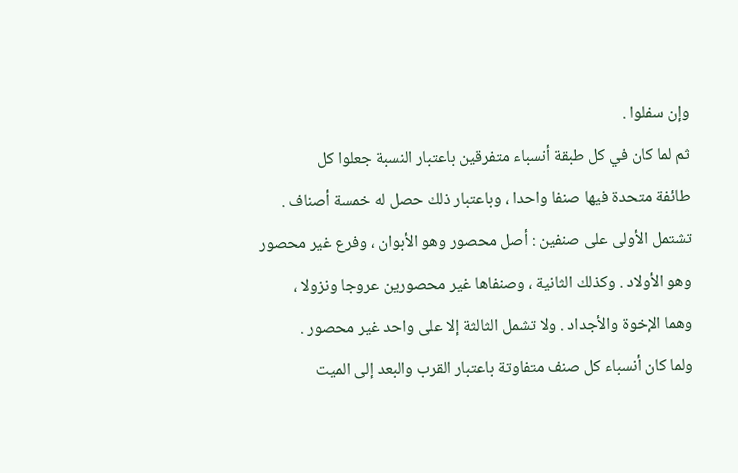وإن سفلوا .
ثم لما كان في كل طبقة أنسباء متفرقين باعتبار النسبة جعلوا كل
طائفة متحدة فيها صنفا واحدا ، وباعتبار ذلك حصل له خمسة أصناف .
تشتمل الأولى على صنفين : أصل محصور وهو الأبوان ، وفرع غير محصور
وهو الأولاد . وكذلك الثانية ، وصنفاها غير محصورين عروجا ونزولا ،
وهما الإخوة والأجداد . ولا تشمل الثالثة إلا على واحد غير محصور .
ولما كان أنسباء كل صنف متفاوتة باعتبار القرب والبعد إلى الميت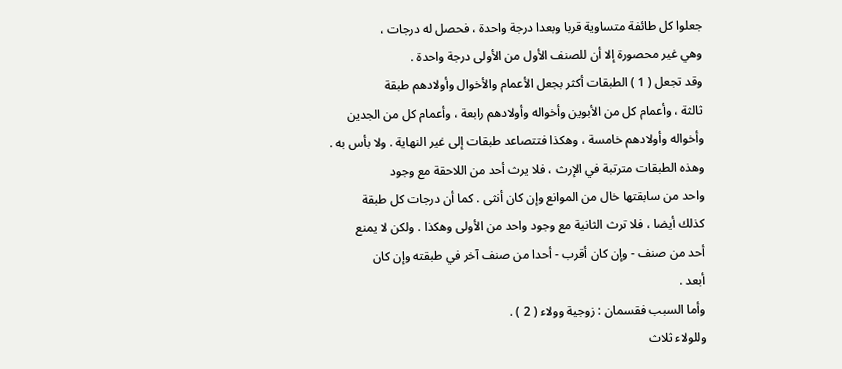جعلوا كل طائفة متساوية قربا وبعدا درجة واحدة ، فحصل له درجات ،
وهي غير محصورة إلا أن للصنف الأول من الأولى درجة واحدة .
وقد تجعل ( 1 ) الطبقات أكثر بجعل الأعمام والأخوال وأولادهم طبقة
ثالثة ، وأعمام كل من الأبوين وأخواله وأولادهم رابعة ، وأعمام كل من الجدين
وأخواله وأولادهم خامسة ، وهكذا فتتصاعد طبقات إلى غير النهاية . ولا بأس به .
وهذه الطبقات مترتبة في الإرث ، فلا يرث أحد من اللاحقة مع وجود
واحد من سابقتها خال من الموانع وإن كان أنثى . كما أن درجات كل طبقة
كذلك أيضا ، فلا ترث الثانية مع وجود واحد من الأولى وهكذا . ولكن لا يمنع
أحد من صنف - وإن كان أقرب - أحدا من صنف آخر في طبقته وإن كان
أبعد .
وأما السبب فقسمان : زوجية وولاء ( 2 ) .
وللولاء ثلاث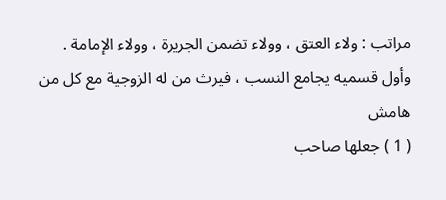مراتب : ولاء العتق ، وولاء تضمن الجريرة ، وولاء الإمامة .
وأول قسميه يجامع النسب ، فيرث من له الزوجية مع كل من
هامش
( 1 ) جعلها صاحب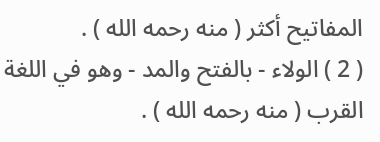المفاتيح أكثر ( منه رحمه الله ) .
( 2 ) الولاء - بالفتح والمد - وهو في اللغة القرب ( منه رحمه الله ) .